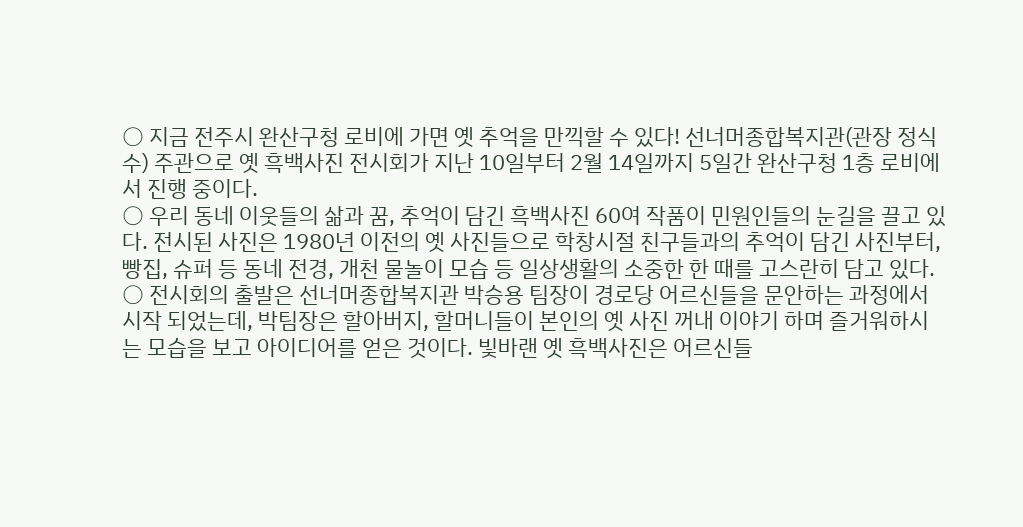○ 지금 전주시 완산구청 로비에 가면 옛 추억을 만끽할 수 있다! 선너머종합복지관(관장 정식수) 주관으로 옛 흑백사진 전시회가 지난 10일부터 2월 14일까지 5일간 완산구청 1층 로비에서 진행 중이다.
○ 우리 동네 이웃들의 삶과 꿈, 추억이 담긴 흑백사진 60여 작품이 민원인들의 눈길을 끌고 있다. 전시된 사진은 1980년 이전의 옛 사진들으로 학창시절 친구들과의 추억이 담긴 사진부터, 빵집, 슈퍼 등 동네 전경, 개천 물놀이 모습 등 일상생활의 소중한 한 때를 고스란히 담고 있다.
○ 전시회의 출발은 선너머종합복지관 박승용 팀장이 경로당 어르신들을 문안하는 과정에서 시작 되었는데, 박팀장은 할아버지, 할머니들이 본인의 옛 사진 꺼내 이야기 하며 즐거워하시는 모습을 보고 아이디어를 얻은 것이다. 빛바랜 옛 흑백사진은 어르신들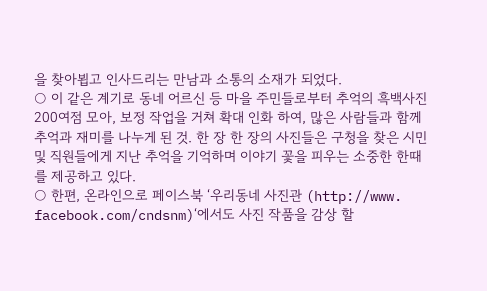을 찾아뵙고 인사드리는 만남과 소통의 소재가 되었다.
○ 이 같은 계기로 동네 어르신 등 마을 주민들로부터 추억의 흑백사진 200여점 모아, 보정 작업을 거쳐 확대 인화 하여, 많은 사람들과 함께 추억과 재미를 나누게 된 것. 한 장 한 장의 사진들은 구청을 찾은 시민 및 직원들에게 지난 추억을 기억하며 이야기 꽃을 피우는 소중한 한때를 제공하고 있다.
○ 한편, 온라인으로 페이스북 ‘우리동네 사진관 (http://www. facebook.com/cndsnm)‘에서도 사진 작품을 감상 할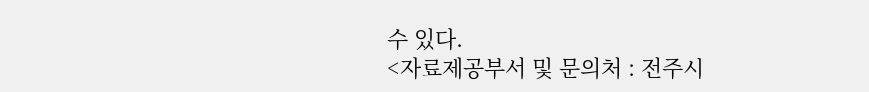수 있다.
<자료제공부서 및 문의처 : 전주시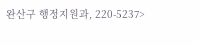완산구 행정지원과, 220-5237>